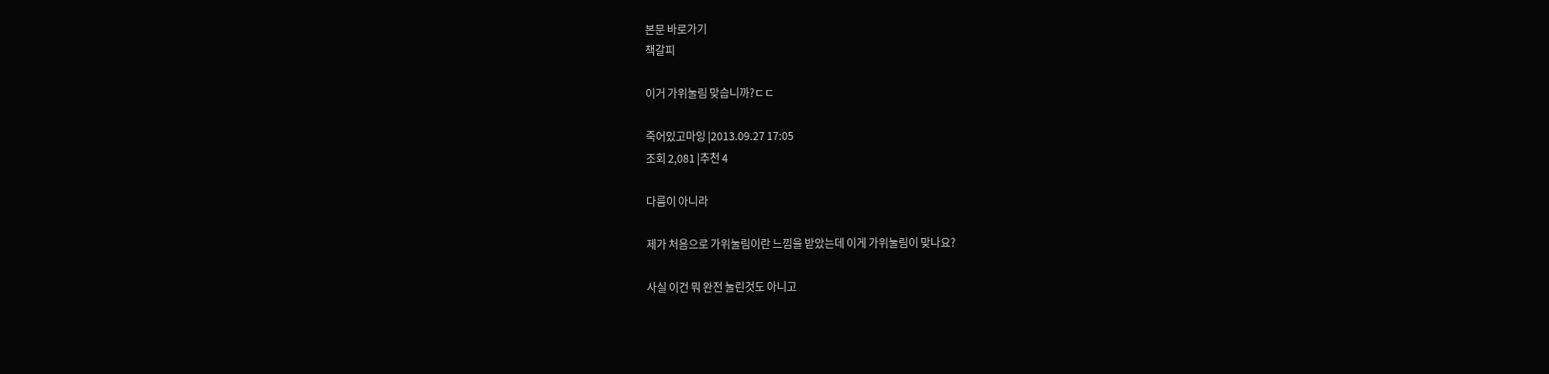본문 바로가기
책갈피

이거 가위눌림 맞습니까?ㄷㄷ

죽어있고마잉 |2013.09.27 17:05
조회 2,081 |추천 4

다름이 아니라

제가 처음으로 가위눌림이란 느낌을 받았는데 이게 가위눌림이 맞나요?

사실 이건 뭐 완전 눌린것도 아니고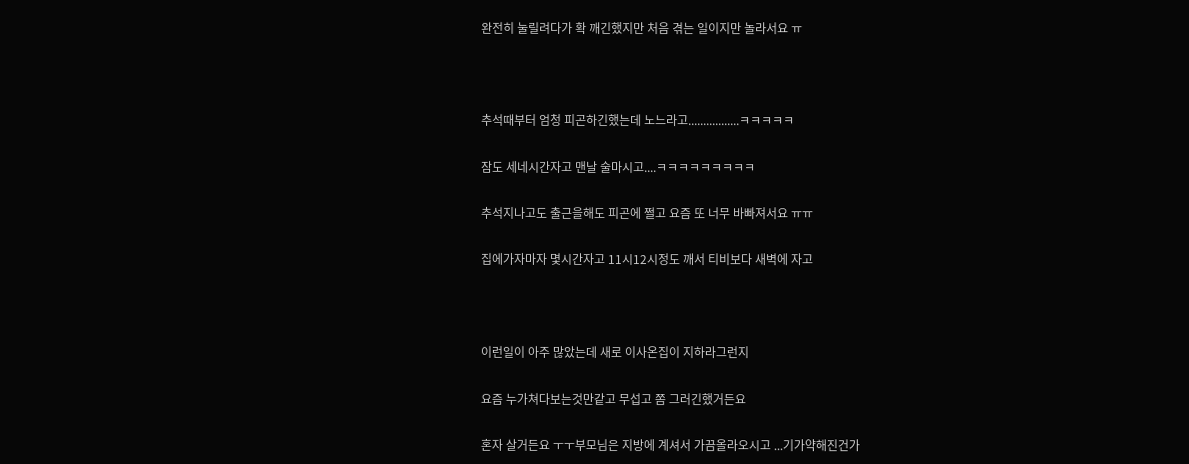완전히 눌릴려다가 확 깨긴했지만 처음 겪는 일이지만 놀라서요 ㅠ



추석때부터 엄청 피곤하긴했는데 노느라고.................ㅋㅋㅋㅋㅋ

잠도 세네시간자고 맨날 술마시고....ㅋㅋㅋㅋㅋㅋㅋㅋㅋ

추석지나고도 출근을해도 피곤에 쩔고 요즘 또 너무 바빠져서요 ㅠㅠ

집에가자마자 몇시간자고 11시12시정도 깨서 티비보다 새벽에 자고



이런일이 아주 많았는데 새로 이사온집이 지하라그런지

요즘 누가쳐다보는것만같고 무섭고 쫌 그러긴했거든요

혼자 살거든요 ㅜㅜ부모님은 지방에 계셔서 가끔올라오시고 ...기가약해진건가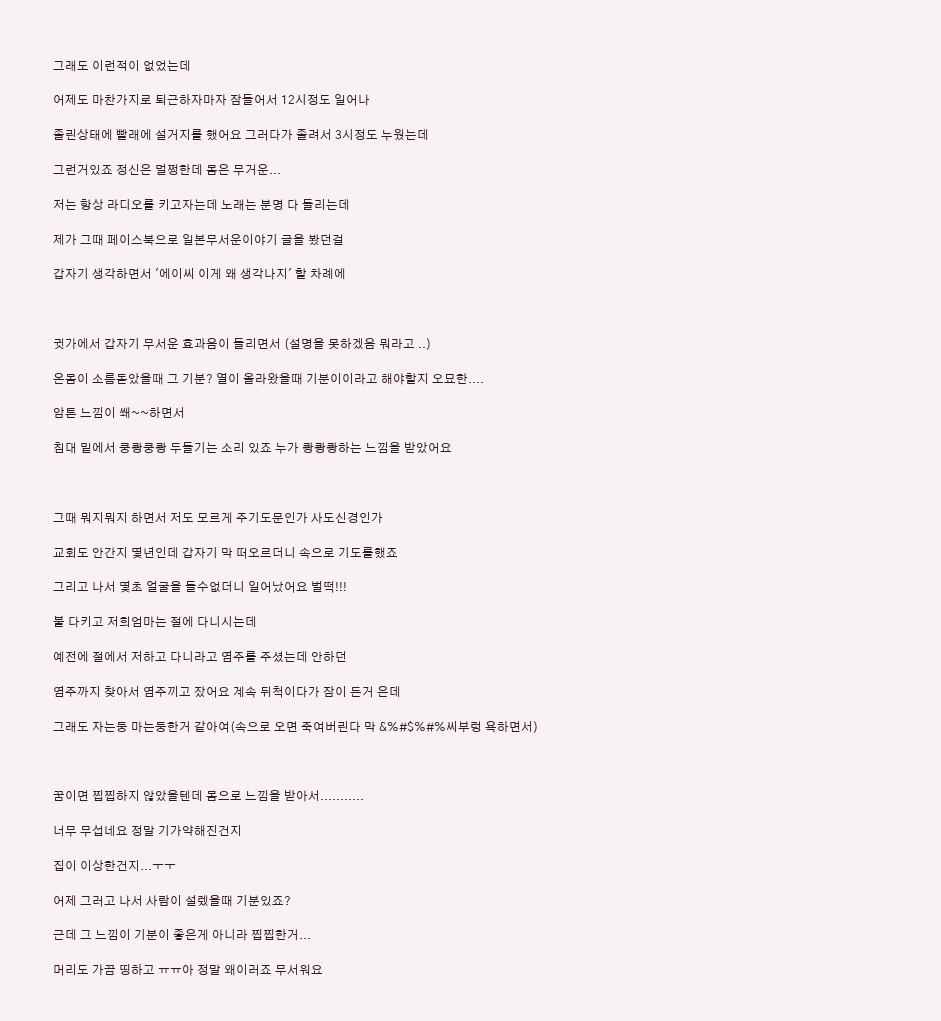그래도 이런적이 없었는데

어제도 마찬가지로 퇴근하자마자 잠들어서 12시정도 일어나

졸린상태에 빨래에 설거지를 했어요 그러다가 졸려서 3시정도 누웠는데

그런거있죠 정신은 멀쩡한데 몸은 무거운...

저는 항상 라디오를 키고자는데 노래는 분명 다 들리는데

제가 그때 페이스북으로 일본무서운이야기 글을 봤던걸

갑자기 생각하면서 '에이씨 이게 왜 생각나지' 할 차례에



귓가에서 갑자기 무서운 효과음이 들리면서 (설명을 못하겠음 뭐라고 ..)

온몸이 소름돋았을때 그 기분? 열이 올라왔을때 기분이이라고 해야할지 오묘한....

암튼 느낌이 쐐~~하면서

침대 밑에서 쿵쾅쿵쾅 두들기는 소리 있죠 누가 쾅쾅쾅하는 느낌을 받았어요



그때 뭐지뭐지 하면서 저도 모르게 주기도문인가 사도신경인가

교회도 안간지 몇년인데 갑자기 막 떠오르더니 속으로 기도를했죠

그리고 나서 몇초 얼굴을 들수없더니 일어났어요 벌떡!!!

불 다키고 저희엄마는 절에 다니시는데

예전에 절에서 저하고 다니라고 염주를 주셨는데 안하던

염주까지 찾아서 염주끼고 잤어요 계속 뒤척이다가 잠이 든거 은데

그래도 자는둥 마는둥한거 같아여(속으로 오면 죽여버린다 막 &%#$%#%씨부렁 욕하면서)



꿈이면 찝찝하지 않았을텐데 몸으로 느낌을 받아서...........

너무 무섭네요 정말 기가약해진건지

집이 이상한건지...ㅜㅜ

어제 그러고 나서 사람이 설렜을때 기분있죠?

근데 그 느낌이 기분이 좋은게 아니라 찝찝한거...

머리도 가끔 띵하고 ㅠㅠ아 정말 왜이러죠 무서워요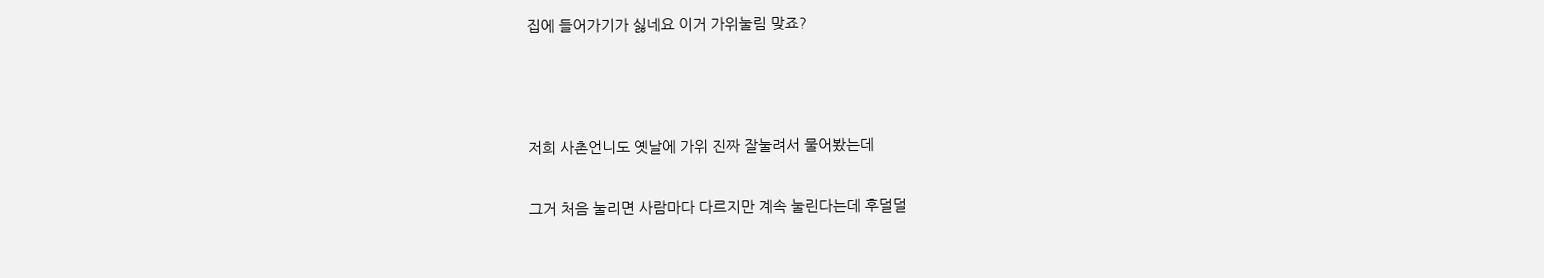집에 들어가기가 싫네요 이거 가위눌림 맞죠?



저희 사촌언니도 옛날에 가위 진짜 잘눌려서 물어봤는데

그거 처음 눌리면 사람마다 다르지만 계속 눌린다는데 후덜덜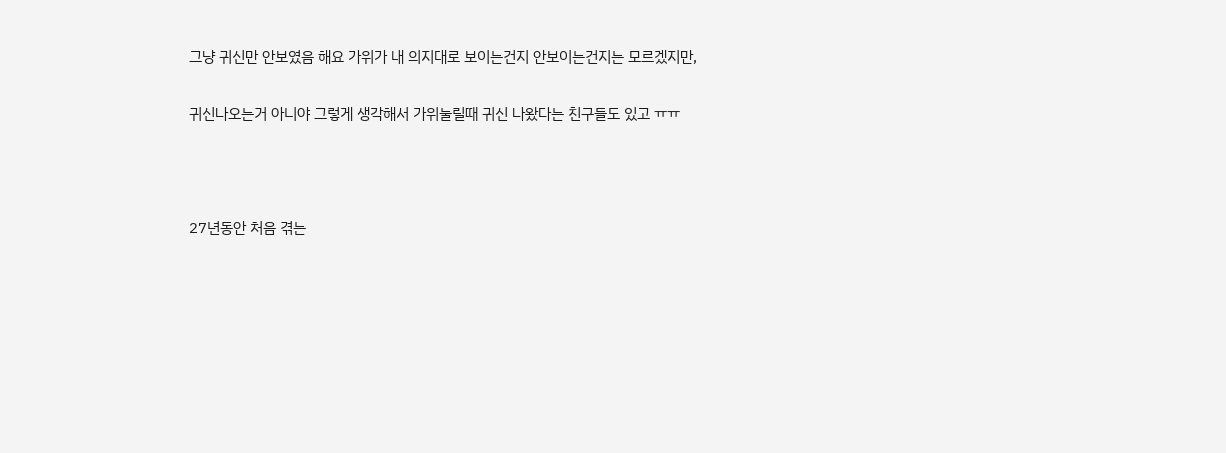그냥 귀신만 안보였음 해요 가위가 내 의지대로 보이는건지 안보이는건지는 모르겠지만,

귀신나오는거 아니야 그렇게 생각해서 가위눌릴때 귀신 나왔다는 친구들도 있고 ㅠㅠ



27년동안 처음 겪는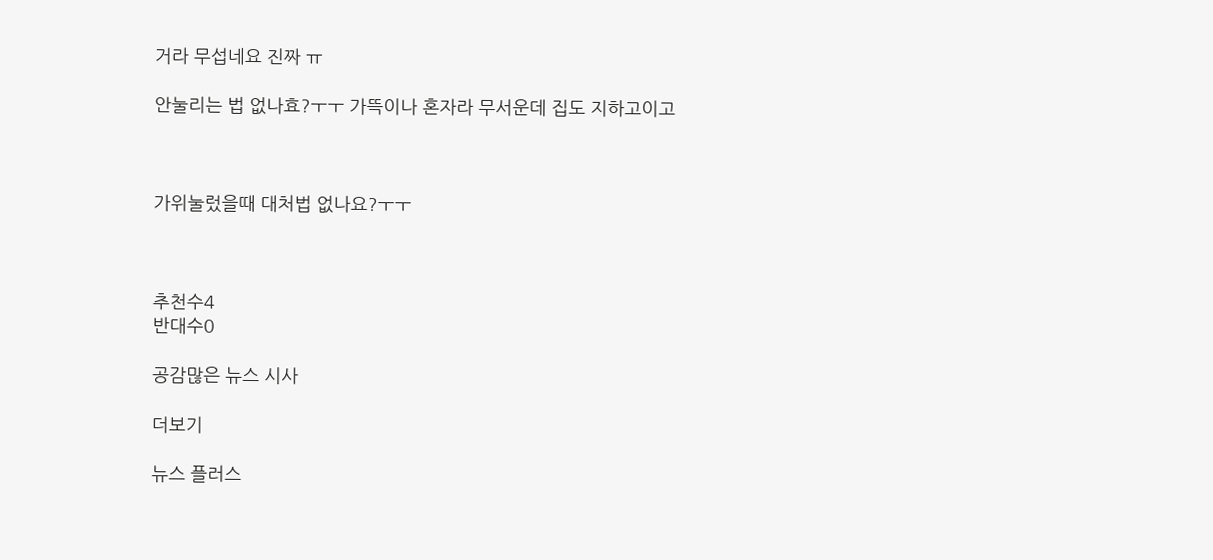거라 무섭네요 진짜 ㅠ

안눌리는 법 없나효?ㅜㅜ 가뜩이나 혼자라 무서운데 집도 지하고이고



가위눌렀을때 대처법 없나요?ㅜㅜ



추천수4
반대수0

공감많은 뉴스 시사

더보기

뉴스 플러스